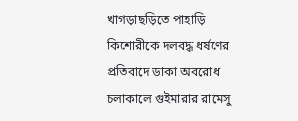খাগড়াছড়িতে পাহাড়ি কিশোরীকে দলবদ্ধ ধর্ষণের প্রতিবাদে ডাকা অবরোধ চলাকালে গুইমারার রামেসু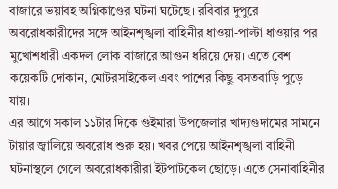বাজারে ভয়াবহ অগ্নিকাণ্ডের ঘটনা ঘটেছে। রবিবার দুপুরে অবরোধকারীদের সঙ্গে আইনশৃঙ্খলা বাহিনীর ধাওয়া-পাল্টা ধাওয়ার পর মুখোশধারী একদল লোক বাজারে আগুন ধরিয়ে দেয়। এতে বেশ কয়েকটি দোকান, মোটরসাইকেল এবং পাশের কিছু বসতবাড়ি পুড়ে যায়।
এর আগে সকাল ১১টার দিকে গুইমারা উপজেলার খাদ্যগুদামের সামনে টায়ার জ্বালিয়ে অবরোধ শুরু হয়। খবর পেয়ে আইনশৃঙ্খলা বাহিনী ঘটনাস্থলে গেলে অবরোধকারীরা ইটপাটকেল ছোড়ে। এতে সেনাবাহিনীর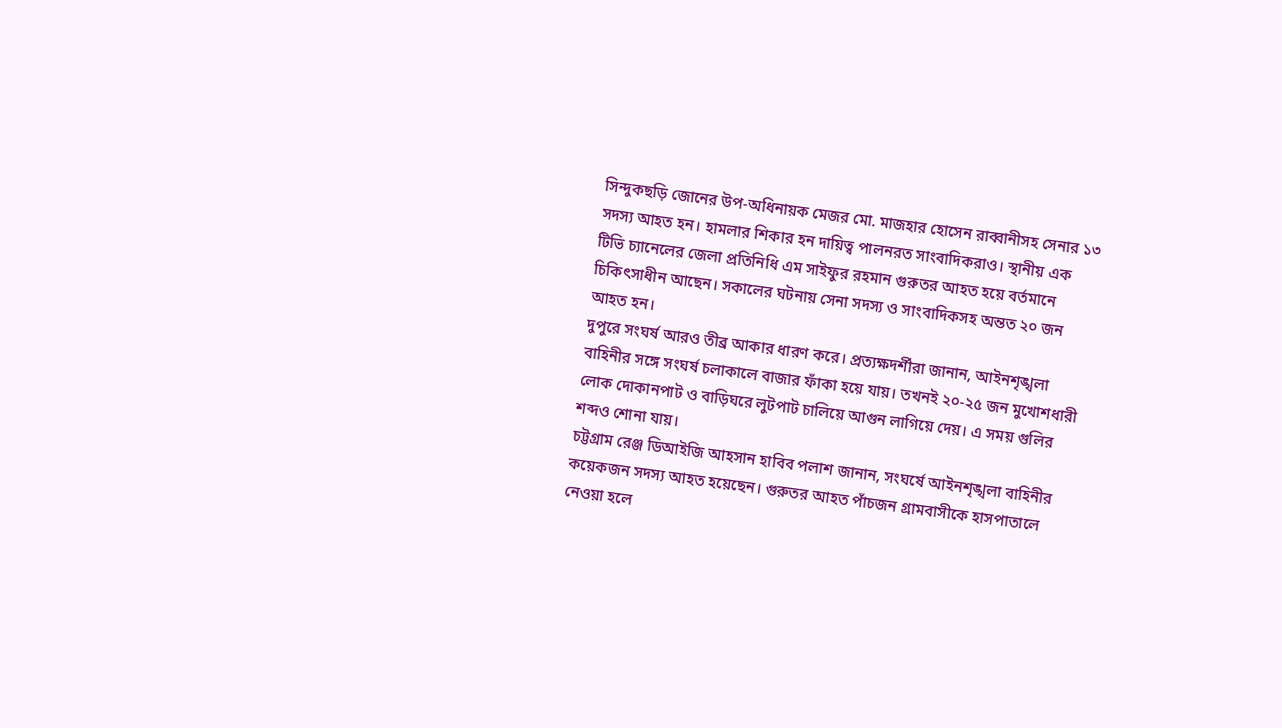সিন্দুকছড়ি জোনের উপ-অধিনায়ক মেজর মো. মাজহার হোসেন রাব্বানীসহ সেনার ১৩ সদস্য আহত হন। হামলার শিকার হন দায়িত্ব পালনরত সাংবাদিকরাও। স্থানীয় এক টিভি চ্যানেলের জেলা প্রতিনিধি এম সাইফুর রহমান গুরুতর আহত হয়ে বর্তমানে চিকিৎসাধীন আছেন। সকালের ঘটনায় সেনা সদস্য ও সাংবাদিকসহ অন্তত ২০ জন আহত হন।
দুপুরে সংঘর্ষ আরও তীব্র আকার ধারণ করে। প্রত্যক্ষদর্শীরা জানান, আইনশৃঙ্খলা বাহিনীর সঙ্গে সংঘর্ষ চলাকালে বাজার ফাঁকা হয়ে যায়। তখনই ২০-২৫ জন মুখোশধারী লোক দোকানপাট ও বাড়িঘরে লুটপাট চালিয়ে আগুন লাগিয়ে দেয়। এ সময় গুলির শব্দও শোনা যায়।
চট্টগ্রাম রেঞ্জ ডিআইজি আহসান হাবিব পলাশ জানান, সংঘর্ষে আইনশৃঙ্খলা বাহিনীর কয়েকজন সদস্য আহত হয়েছেন। গুরুতর আহত পাঁচজন গ্রামবাসীকে হাসপাতালে নেওয়া হলে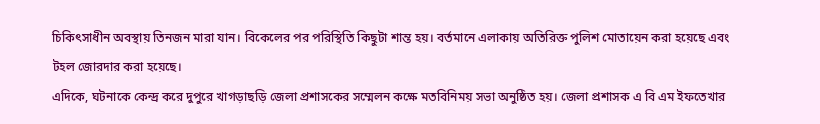চিকিৎসাধীন অবস্থায় তিনজন মারা যান। বিকেলের পর পরিস্থিতি কিছুটা শান্ত হয়। বর্তমানে এলাকায় অতিরিক্ত পুলিশ মোতায়েন করা হয়েছে এবং টহল জোরদার করা হয়েছে।
এদিকে, ঘটনাকে কেন্দ্র করে দুপুরে খাগড়াছড়ি জেলা প্রশাসকের সম্মেলন কক্ষে মতবিনিময় সভা অনুষ্ঠিত হয়। জেলা প্রশাসক এ বি এম ইফতেখার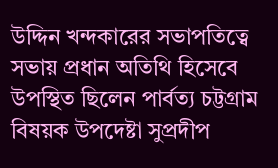উদ্দিন খন্দকারের সভাপতিত্বে সভায় প্রধান অতিথি হিসেবে উপস্থিত ছিলেন পার্বত্য চট্টগ্রাম বিষয়ক উপদেষ্টা সুপ্রদীপ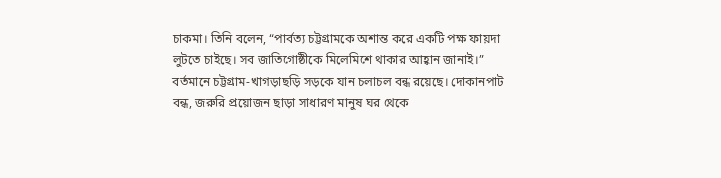চাকমা। তিনি বলেন, “পার্বত্য চট্টগ্রামকে অশান্ত করে একটি পক্ষ ফায়দা লুটতে চাইছে। সব জাতিগোষ্ঠীকে মিলেমিশে থাকার আহ্বান জানাই।”
বর্তমানে চট্টগ্রাম-খাগড়াছড়ি সড়কে যান চলাচল বন্ধ রয়েছে। দোকানপাট বন্ধ, জরুরি প্রয়োজন ছাড়া সাধারণ মানুষ ঘর থেকে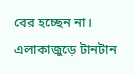বের হচ্ছেন না। এলাকাজুড়ে টানটান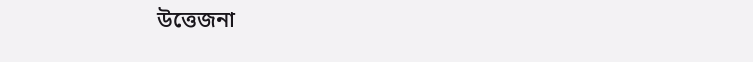উত্তেজনা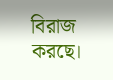বিরাজ করছে।